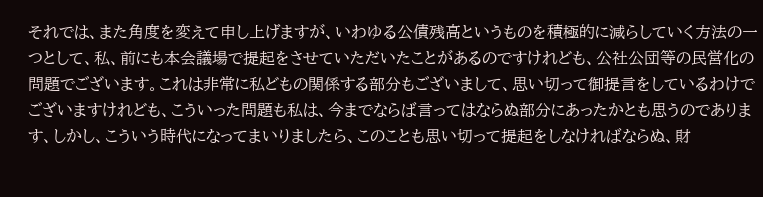それでは、また角度を変えて申し上げますが、いわゆる公債残高というものを積極的に減らしていく方法の一つとして、私、前にも本会議場で提起をさせていただいたことがあるのですけれども、公社公団等の民営化の問題でございます。これは非常に私どもの関係する部分もございまして、思い切って御提言をしているわけでございますけれども、こういった問題も私は、今までならば言ってはならぬ部分にあったかとも思うのであります、しかし、こういう時代になってまいりましたら、このことも思い切って提起をしなければならぬ、財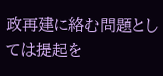政再建に絡む問題としては提起を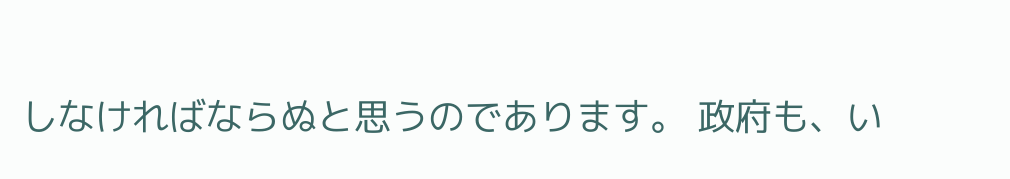しなければならぬと思うのであります。 政府も、い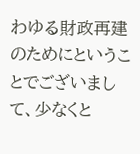わゆる財政再建のためにということでございまして、少なくと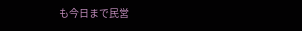も今日まで民営